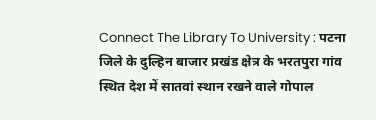Connect The Library To University : पटना जिले के दुल्हिन बाजार प्रखंड क्षेत्र के भरतपुरा गांव स्थित देश में सातवां स्थान रखने वाले गोपाल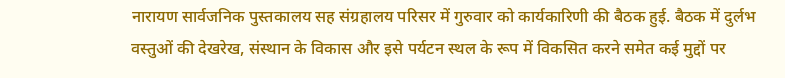नारायण सार्वजनिक पुस्तकालय सह संग्रहालय परिसर में गुरुवार को कार्यकारिणी की बैठक हुई. बैठक में दुर्लभ वस्तुओं की देखरेख, संस्थान के विकास और इसे पर्यटन स्थल के रूप में विकसित करने समेत कई मुद्दों पर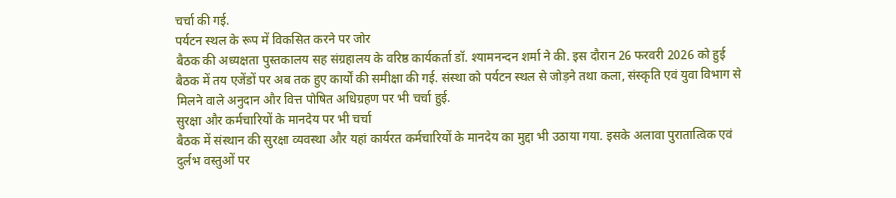चर्चा की गई.
पर्यटन स्थल के रूप में विकसित करने पर जोर
बैठक की अध्यक्षता पुस्तकालय सह संग्रहालय के वरिष्ठ कार्यकर्ता डॉ. श्यामनन्दन शर्मा ने की. इस दौरान 26 फरवरी 2026 को हुई बैठक में तय एजेंडों पर अब तक हुए कार्यों की समीक्षा की गई. संस्था को पर्यटन स्थल से जोड़ने तथा कला, संस्कृति एवं युवा विभाग से मिलने वाले अनुदान और वित्त पोषित अधिग्रहण पर भी चर्चा हुई.
सुरक्षा और कर्मचारियों के मानदेय पर भी चर्चा
बैठक में संस्थान की सुरक्षा व्यवस्था और यहां कार्यरत कर्मचारियों के मानदेय का मुद्दा भी उठाया गया. इसके अलावा पुरातात्विक एवं दुर्लभ वस्तुओं पर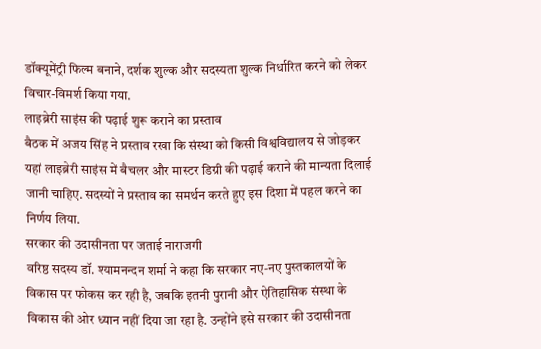डॉक्यूमेंट्री फिल्म बनाने, दर्शक शुल्क और सदस्यता शुल्क निर्धारित करने को लेकर विचार-विमर्श किया गया.
लाइब्रेरी साइंस की पढ़ाई शुरू कराने का प्रस्ताव
बैठक में अजय सिंह ने प्रस्ताव रखा कि संस्था को किसी विश्वविद्यालय से जोड़कर यहां लाइब्रेरी साइंस में बैचलर और मास्टर डिग्री की पढ़ाई कराने की मान्यता दिलाई जानी चाहिए. सदस्यों ने प्रस्ताव का समर्थन करते हुए इस दिशा में पहल करने का निर्णय लिया.
सरकार की उदासीनता पर जताई नाराजगी
वरिष्ठ सदस्य डॉ. श्यामनन्दन शर्मा ने कहा कि सरकार नए-नए पुस्तकालयों के विकास पर फोकस कर रही है, जबकि इतनी पुरानी और ऐतिहासिक संस्था के विकास की ओर ध्यान नहीं दिया जा रहा है. उन्होंने इसे सरकार की उदासीनता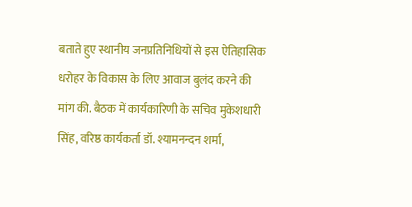बताते हुए स्थानीय जनप्रतिनिधियों से इस ऐतिहासिक धरोहर के विकास के लिए आवाज बुलंद करने की मांग की. बैठक में कार्यकारिणी के सचिव मुकेशधारी सिंह, वरिष्ठ कार्यकर्ता डॉ. श्यामनन्दन शर्मा,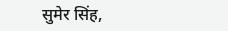सुमेर सिंह,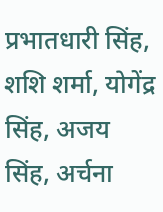प्रभातधारी सिंह, शशि शर्मा, योगेंद्र सिंह, अजय सिंह, अर्चना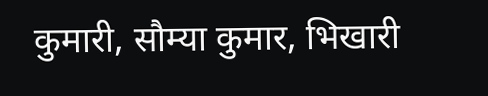कुमारी, सौम्या कुमार, भिखारी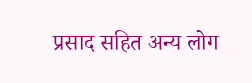प्रसाद सहित अन्य लोग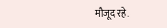मौजूद रहे.